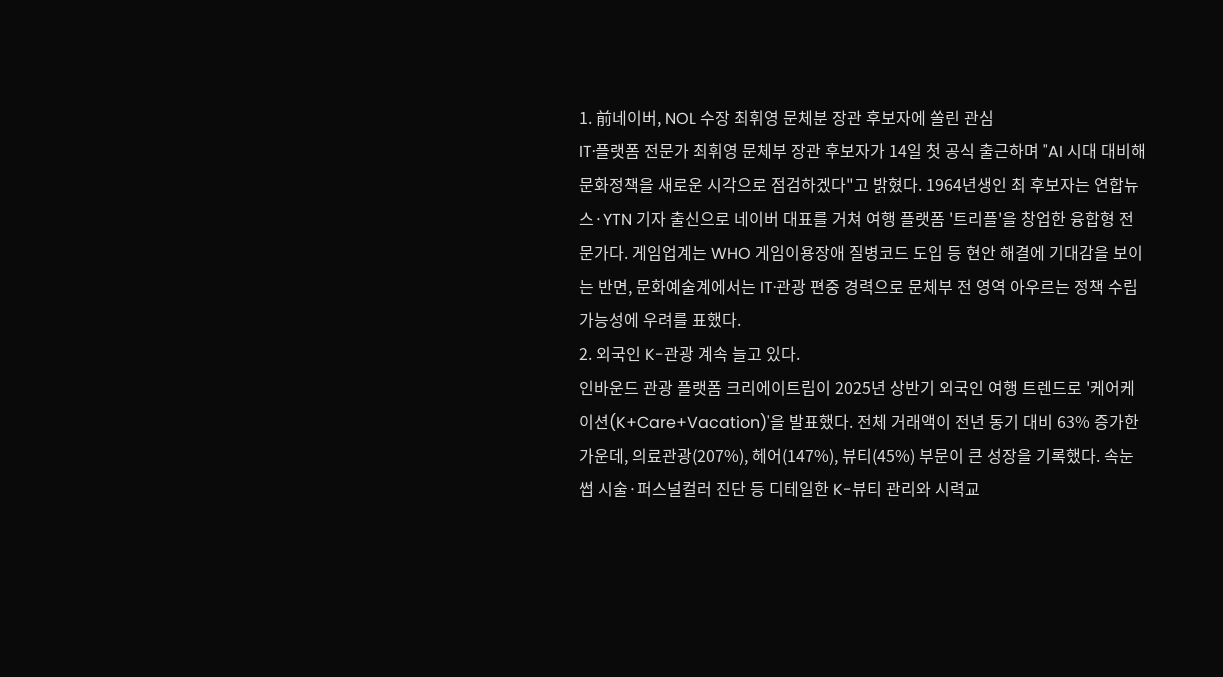1. 前네이버, NOL 수장 최휘영 문체분 장관 후보자에 쏠린 관심
IT·플랫폼 전문가 최휘영 문체부 장관 후보자가 14일 첫 공식 출근하며 "AI 시대 대비해 문화정책을 새로운 시각으로 점검하겠다"고 밝혔다. 1964년생인 최 후보자는 연합뉴스·YTN 기자 출신으로 네이버 대표를 거쳐 여행 플랫폼 '트리플'을 창업한 융합형 전문가다. 게임업계는 WHO 게임이용장애 질병코드 도입 등 현안 해결에 기대감을 보이는 반면, 문화예술계에서는 IT·관광 편중 경력으로 문체부 전 영역 아우르는 정책 수립 가능성에 우려를 표했다.
2. 외국인 K-관광 계속 늘고 있다.
인바운드 관광 플랫폼 크리에이트립이 2025년 상반기 외국인 여행 트렌드로 '케어케이션(K+Care+Vacation)'을 발표했다. 전체 거래액이 전년 동기 대비 63% 증가한 가운데, 의료관광(207%), 헤어(147%), 뷰티(45%) 부문이 큰 성장을 기록했다. 속눈썹 시술·퍼스널컬러 진단 등 디테일한 K-뷰티 관리와 시력교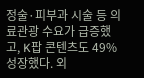정술·피부과 시술 등 의료관광 수요가 급증했고, K팝 콘텐츠도 49% 성장했다. 외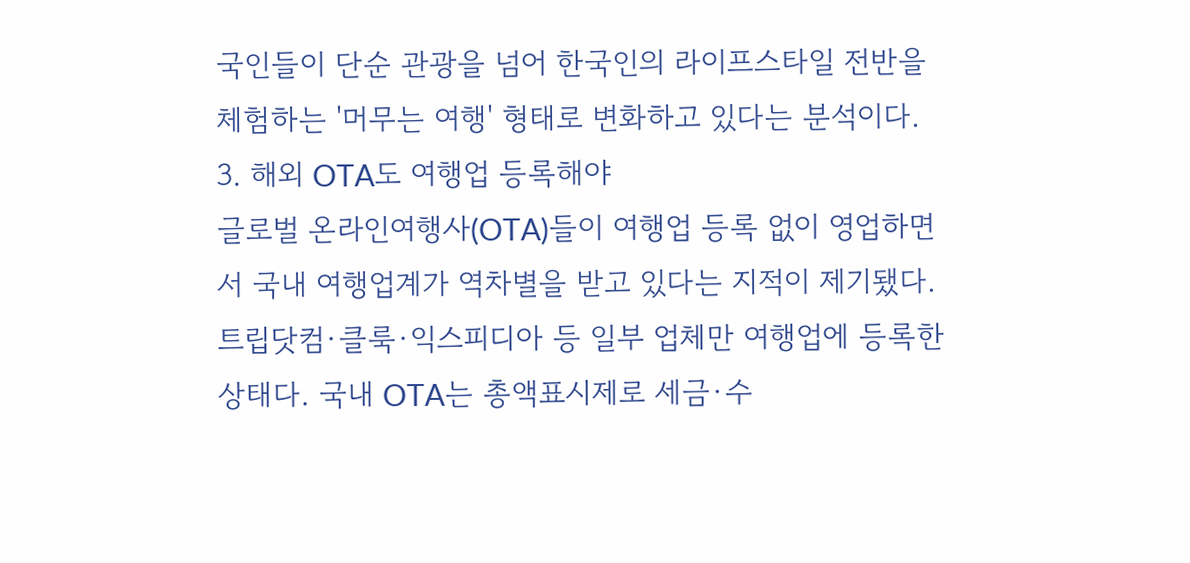국인들이 단순 관광을 넘어 한국인의 라이프스타일 전반을 체험하는 '머무는 여행' 형태로 변화하고 있다는 분석이다.
3. 해외 OTA도 여행업 등록해야
글로벌 온라인여행사(OTA)들이 여행업 등록 없이 영업하면서 국내 여행업계가 역차별을 받고 있다는 지적이 제기됐다. 트립닷컴·클룩·익스피디아 등 일부 업체만 여행업에 등록한 상태다. 국내 OTA는 총액표시제로 세금·수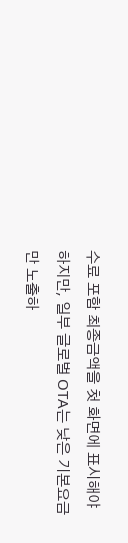수료 포함 최종금액을 첫 화면에 표시해야 하지만, 일부 글로벌 OTA는 낮은 기본요금만 노출하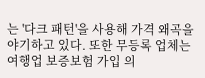는 '다크 패턴'을 사용해 가격 왜곡을 야기하고 있다. 또한 무등록 업체는 여행업 보증보험 가입 의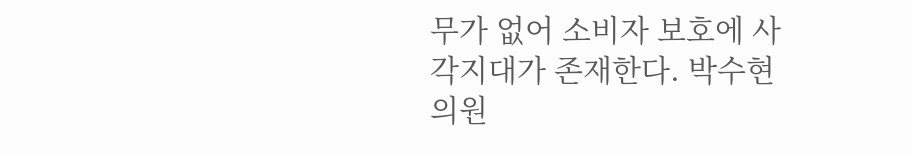무가 없어 소비자 보호에 사각지대가 존재한다. 박수현 의원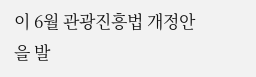이 6월 관광진흥법 개정안을 발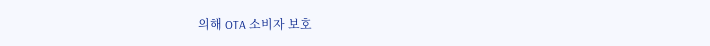의해 OTA 소비자 보호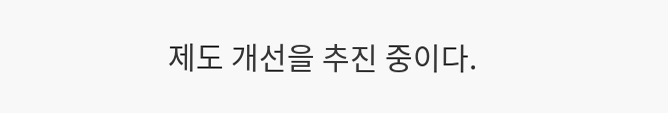제도 개선을 추진 중이다.